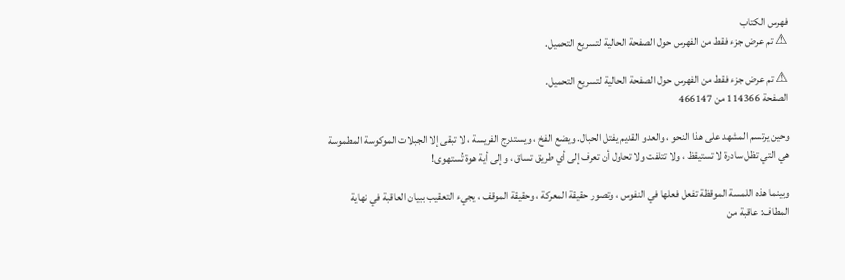فهرس الكتاب
⚠ تم عرض جزء فقط من الفهرس حول الصفحة الحالية لتسريع التحميل.

⚠ تم عرض جزء فقط من الفهرس حول الصفحة الحالية لتسريع التحميل.
الصفحة 114366 من 466147

وحين يرتسم المشهد على هذا النحو ، والعدو القديم يفتل الحبال. ويضع الفخ ، ويستدرج الفريسة ، لا تبقى إلا الجبلات الموكوسة المطموسة هي التي تظل سادرة لا تستيقظ ، ولا تتلفت ولا تحاول أن تعرف إلى أي طريق تساق ، وإلى أية هوة تُستهوى!

وبينما هذه اللمسة الموقظة تفعل فعلها في النفوس ، وتصور حقيقة المعركة ، وحقيقة الموقف ، يجيء التعقيب ببيان العاقبة في نهاية المطاف: عاقبة من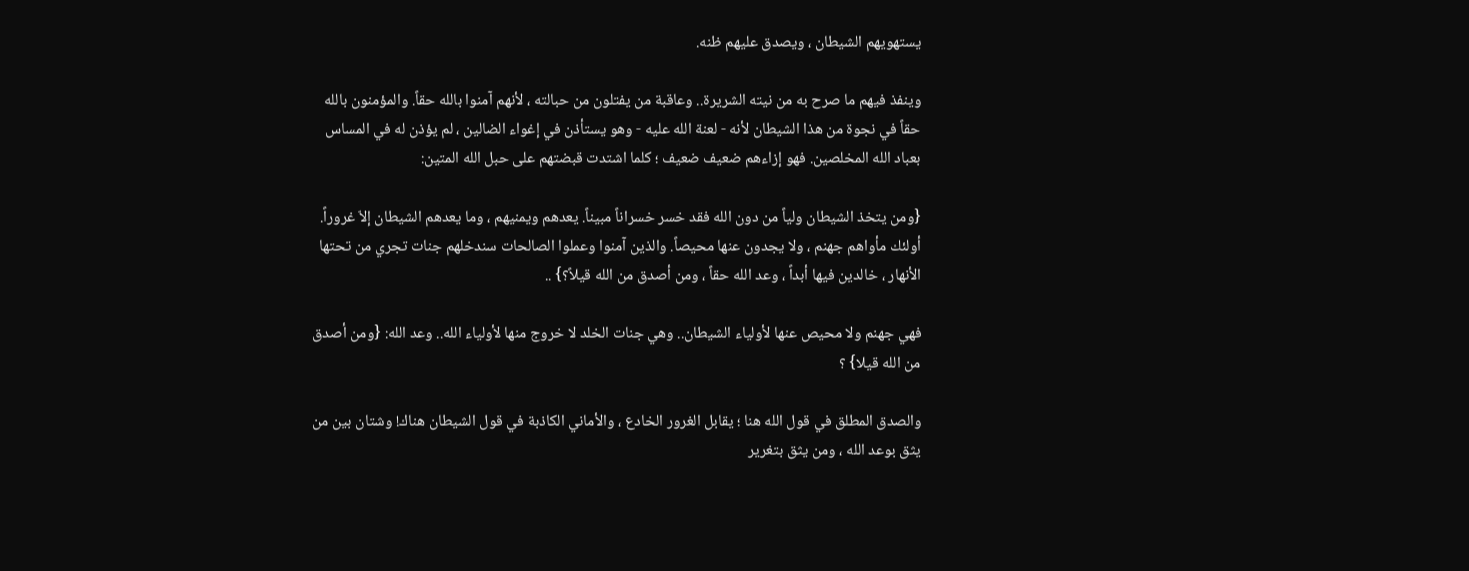يستهويهم الشيطان ، ويصدق عليهم ظنه.

وينفذ فيهم ما صرح به من نيته الشريرة.. وعاقبة من يفتلون من حبالته ، لأنهم آمنوا بالله حقاً. والمؤمنون بالله حقاً في نجوة من هذا الشيطان لأنه - لعنة الله عليه - وهو يستأذن في إغواء الضالين ، لم يؤذن له في المساس بعباد الله المخلصين. فهو إزاءهم ضعيف ضعيف ؛ كلما اشتدت قبضتهم على حبل الله المتين:

{ومن يتخذ الشيطان ولياً من دون الله فقد خسر خسراناً مبيناً. يعدهم ويمنيهم ، وما يعدهم الشيطان إلاّ غروراً. أولئك مأواهم جهنم ، ولا يجدون عنها محيصاً. والذين آمنوا وعملوا الصالحات سندخلهم جنات تجري من تحتها الأنهار ، خالدين فيها أبداً ، وعد الله حقاً ، ومن أصدق من الله قيلاً؟} ..

فهي جهنم ولا محيص عنها لأولياء الشيطان.. وهي جنات الخلد لا خروج منها لأولياء الله.. وعد الله: {ومن أصدق من الله قيلا} ؟

والصدق المطلق في قول الله هنا ؛ يقابل الغرور الخادع ، والأماني الكاذبة في قول الشيطان هناك! وشتان بين من يثق بوعد الله ، ومن يثق بتغرير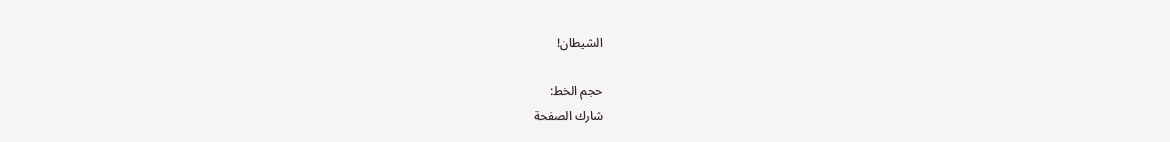الشيطان!

حجم الخط:
شارك الصفحة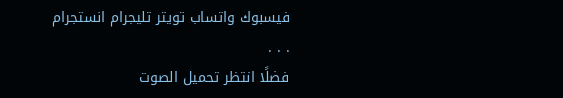فيسبوك واتساب تويتر تليجرام انستجرام
. . .
فضلًا انتظر تحميل الصوت